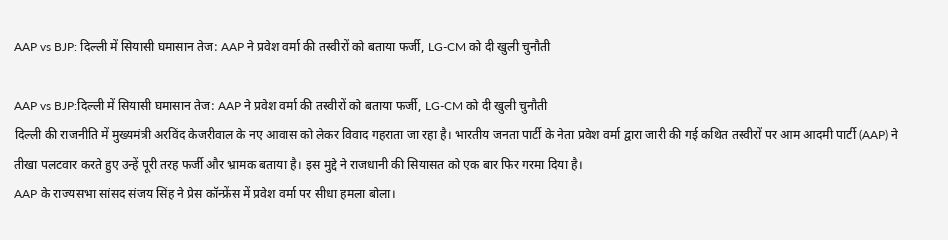AAP vs BJP: दिल्ली में सियासी घमासान तेज: AAP ने प्रवेश वर्मा की तस्वीरों को बताया फर्जी, LG-CM को दी खुली चुनौती

AAP vs BJP:दिल्ली में सियासी घमासान तेज: AAP ने प्रवेश वर्मा की तस्वीरों को बताया फर्जी, LG-CM को दी खुली चुनौती
दिल्ली की राजनीति में मुख्यमंत्री अरविंद केजरीवाल के नए आवास को लेकर विवाद गहराता जा रहा है। भारतीय जनता पार्टी के नेता प्रवेश वर्मा द्वारा जारी की गई कथित तस्वीरों पर आम आदमी पार्टी (AAP) ने तीखा पलटवार करते हुए उन्हें पूरी तरह फर्जी और भ्रामक बताया है। इस मुद्दे ने राजधानी की सियासत को एक बार फिर गरमा दिया है।
AAP के राज्यसभा सांसद संजय सिंह ने प्रेस कॉन्फ्रेंस में प्रवेश वर्मा पर सीधा हमला बोला।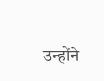उन्होंने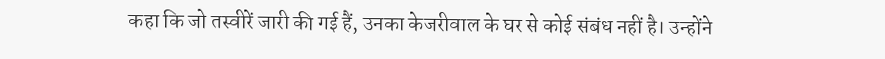कहा कि जो तस्वीरें जारी की गई हैं, उनका केजरीवाल के घर से कोई संबंध नहीं है। उन्होंने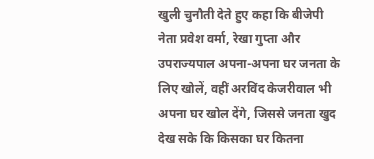खुली चुनौती देते हुए कहा कि बीजेपी नेता प्रवेश वर्मा, रेखा गुप्ता और उपराज्यपाल अपना-अपना घर जनता के लिए खोलें, वहीं अरविंद केजरीवाल भी अपना घर खोल देंगे, जिससे जनता खुद देख सके कि किसका घर कितना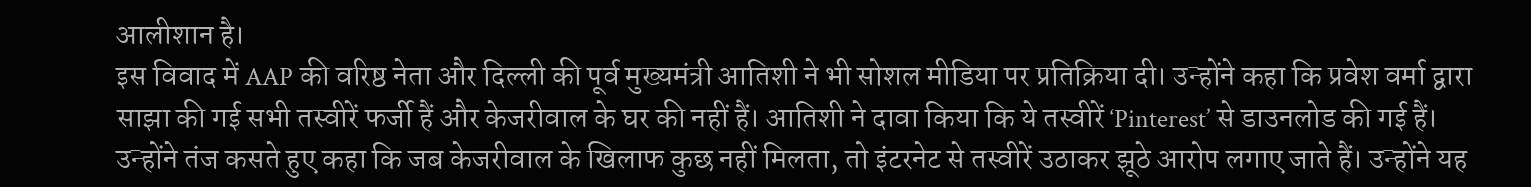आलीशान है।
इस विवाद में AAP की वरिष्ठ नेता और दिल्ली की पूर्व मुख्यमंत्री आतिशी ने भी सोशल मीडिया पर प्रतिक्रिया दी। उन्होंने कहा कि प्रवेश वर्मा द्वारा साझा की गई सभी तस्वीरें फर्जी हैं और केजरीवाल के घर की नहीं हैं। आतिशी ने दावा किया कि ये तस्वीरें ‘Pinterest’ से डाउनलोड की गई हैं। उन्होंने तंज कसते हुए कहा कि जब केजरीवाल के खिलाफ कुछ नहीं मिलता, तो इंटरनेट से तस्वीरें उठाकर झूठे आरोप लगाए जाते हैं। उन्होंने यह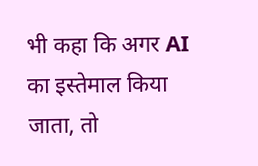भी कहा कि अगर AI का इस्तेमाल किया जाता, तो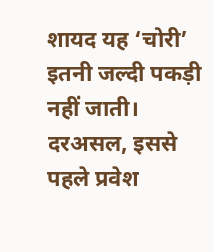शायद यह ‘चोरी’ इतनी जल्दी पकड़ी नहीं जाती।
दरअसल, इससे पहले प्रवेश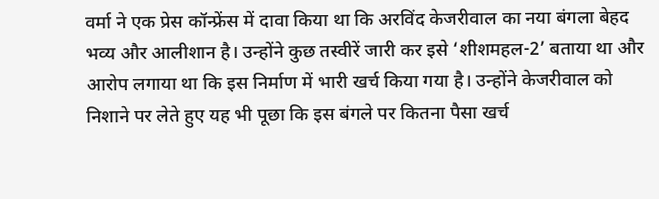वर्मा ने एक प्रेस कॉन्फ्रेंस में दावा किया था कि अरविंद केजरीवाल का नया बंगला बेहद भव्य और आलीशान है। उन्होंने कुछ तस्वीरें जारी कर इसे ‘शीशमहल-2’ बताया था और आरोप लगाया था कि इस निर्माण में भारी खर्च किया गया है। उन्होंने केजरीवाल को निशाने पर लेते हुए यह भी पूछा कि इस बंगले पर कितना पैसा खर्च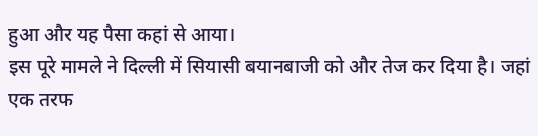हुआ और यह पैसा कहां से आया।
इस पूरे मामले ने दिल्ली में सियासी बयानबाजी को और तेज कर दिया है। जहां एक तरफ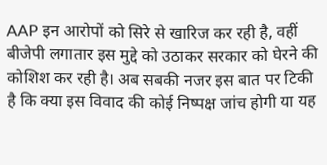AAP इन आरोपों को सिरे से खारिज कर रही है, वहीं बीजेपी लगातार इस मुद्दे को उठाकर सरकार को घेरने की कोशिश कर रही है। अब सबकी नजर इस बात पर टिकी है कि क्या इस विवाद की कोई निष्पक्ष जांच होगी या यह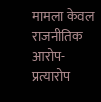मामला केवल राजनीतिक आरोप-प्रत्यारोप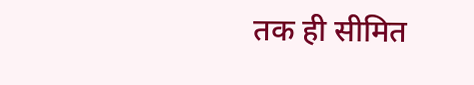तक ही सीमित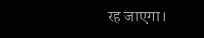रह जाएगा।